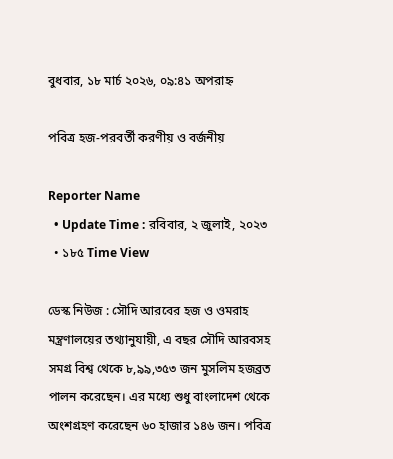বুধবার, ১৮ মার্চ ২০২৬, ০৯:৪১ অপরাহ্ন

পবিত্র হজ-পরবর্তী করণীয় ও বর্জনীয়

Reporter Name
  • Update Time : রবিবার, ২ জুলাই, ২০২৩
  • ১৮৫ Time View

ডেস্ক নিউজ : সৌদি আরবের হজ ও ওমরাহ মন্ত্রণালয়ের তথ্যানুযায়ী, এ বছর সৌদি আরবসহ সমগ্র বিশ্ব থেকে ৮,৯৯,৩৫৩ জন মুসলিম হজব্রত পালন করেছেন। এর মধ্যে শুধু বাংলাদেশ থেকে অংশগ্রহণ করেছেন ৬০ হাজার ১৪৬ জন। পবিত্র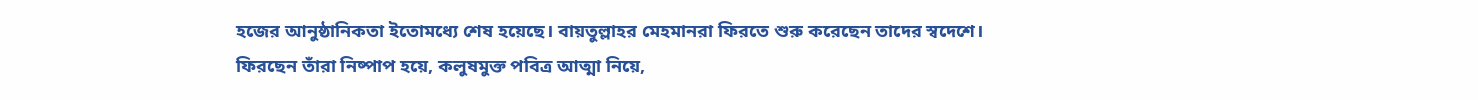হজের আনুষ্ঠানিকতা ইতোমধ্যে শেষ হয়েছে। বায়তুল্লাহর মেহমানরা ফিরতে শুরু করেছেন তাদের স্বদেশে। ফিরছেন তাঁরা নিষ্পাপ হয়ে, কলুষমুক্ত পবিত্র আত্মা নিয়ে,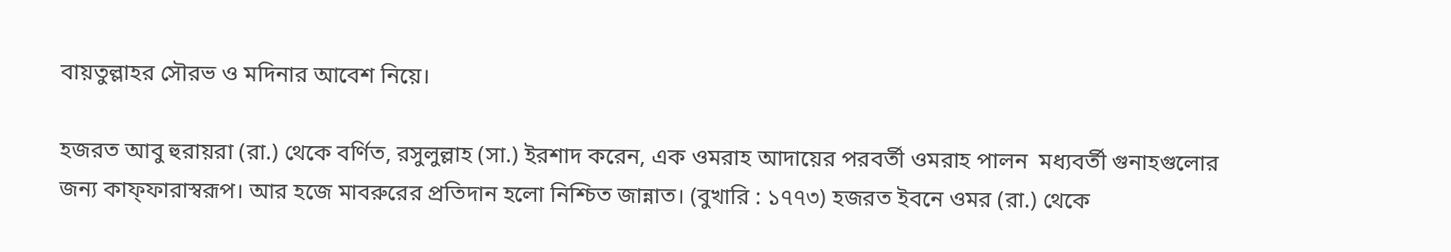বায়তুল্লাহর সৌরভ ও মদিনার আবেশ নিয়ে।

হজরত আবু হুরায়রা (রা.) থেকে বর্ণিত, রসুলুল্লাহ (সা.) ইরশাদ করেন, এক ওমরাহ আদায়ের পরবর্তী ওমরাহ পালন  মধ্যবর্তী গুনাহগুলোর জন্য কাফ্ফারাস্বরূপ। আর হজে মাবরুরের প্রতিদান হলো নিশ্চিত জান্নাত। (বুখারি : ১৭৭৩) হজরত ইবনে ওমর (রা.) থেকে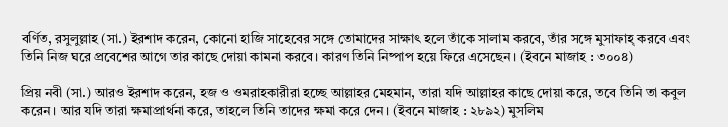বর্ণিত, রসুলুল্লাহ (সা.) ইরশাদ করেন, কোনো হাজি সাহেবের সঙ্গে তোমাদের সাক্ষাৎ হলে তাঁকে সালাম করবে, তাঁর সঙ্গে মুসাফাহ্ করবে এবং তিনি নিজ ঘরে প্রবেশের আগে তার কাছে দোয়া কামনা করবে। কারণ তিনি নিষ্পাপ হয়ে ফিরে এসেছেন। (ইবনে মাজাহ : ৩০০৪)

প্রিয় নবী (সা.) আরও ইরশাদ করেন, হজ ও ওমরাহকারীরা হচ্ছে আল্লাহর মেহমান, তারা যদি আল্লাহর কাছে দোয়া করে, তবে তিনি তা কবুল করেন। আর যদি তারা ক্ষমাপ্রার্থনা করে, তাহলে তিনি তাদের ক্ষমা করে দেন। (ইবনে মাজাহ : ২৮৯২) মুসলিম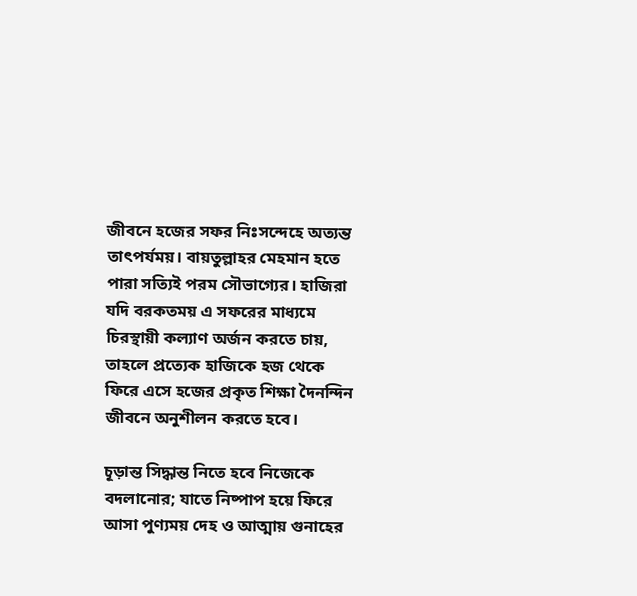জীবনে হজের সফর নিঃসন্দেহে অত্যন্ত তাৎপর্যময়। বায়তুল্লাহর মেহমান হতে পারা সত্যিই পরম সৌভাগ্যের। হাজিরা যদি বরকতময় এ সফরের মাধ্যমে চিরস্থায়ী কল্যাণ অর্জন করতে চায়, তাহলে প্রত্যেক হাজিকে হজ থেকে ফিরে এসে হজের প্রকৃত শিক্ষা দৈনন্দিন জীবনে অনুশীলন করতে হবে।

চূড়ান্ত সিদ্ধান্ত নিতে হবে নিজেকে বদলানোর; যাতে নিষ্পাপ হয়ে ফিরে আসা পুণ্যময় দেহ ও আত্মায় গুনাহের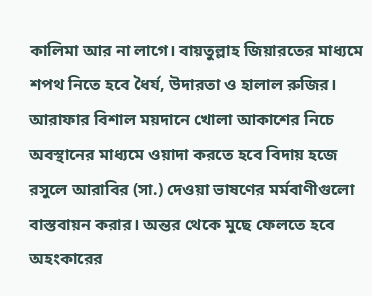কালিমা আর না লাগে। বায়তুল্লাহ জিয়ারতের মাধ্যমে শপথ নিতে হবে ধৈর্য, উদারতা ও হালাল রুজির। আরাফার বিশাল ময়দানে খোলা আকাশের নিচে অবস্থানের মাধ্যমে ওয়াদা করতে হবে বিদায় হজে রসুলে আরাবির (সা.) দেওয়া ভাষণের মর্মবাণীগুলো বাস্তবায়ন করার। অন্তর থেকে মুছে ফেলতে হবে অহংকারের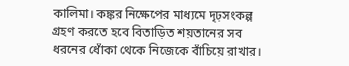কালিমা। কঙ্কর নিক্ষেপের মাধ্যমে দৃঢ়সংকল্প গ্রহণ করতে হবে বিতাড়িত শয়তানের সব ধরনের ধোঁকা থেকে নিজেকে বাঁচিয়ে রাখার।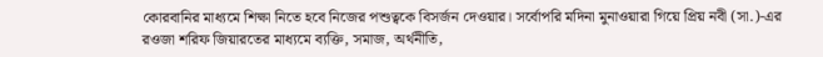কোরবানির মাধ্যমে শিক্ষা নিতে হবে নিজের পশুত্বকে বিসর্জন দেওয়ার। সর্বোপরি মদিনা মুনাওয়ারা গিয়ে প্রিয় নবী (সা.)-এর রওজা শরিফ জিয়ারতের মাধ্যমে ব্যক্তি, সমাজ, অর্থনীতি,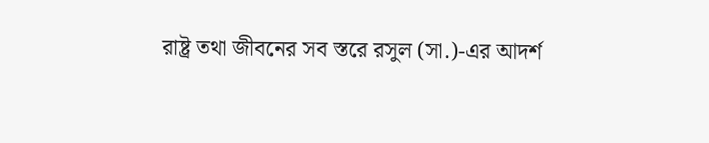রাষ্ট্র তথা জীবনের সব স্তরে রসুল (সা.)-এর আদর্শ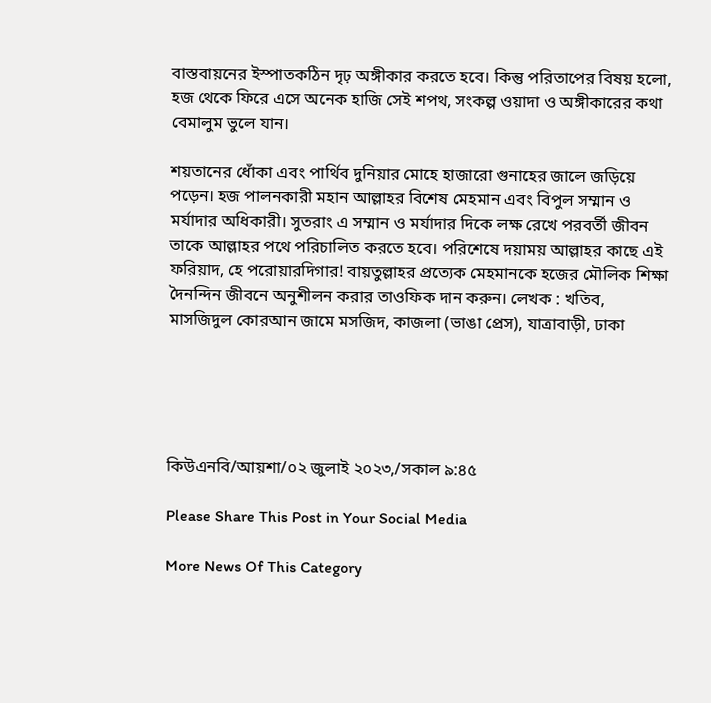বাস্তবায়নের ইস্পাতকঠিন দৃঢ় অঙ্গীকার করতে হবে। কিন্তু পরিতাপের বিষয় হলো, হজ থেকে ফিরে এসে অনেক হাজি সেই শপথ, সংকল্প ওয়াদা ও অঙ্গীকারের কথা বেমালুম ভুলে যান।

শয়তানের ধোঁকা এবং পার্থিব দুনিয়ার মোহে হাজারো গুনাহের জালে জড়িয়ে পড়েন। হজ পালনকারী মহান আল্লাহর বিশেষ মেহমান এবং বিপুল সম্মান ও মর্যাদার অধিকারী। সুতরাং এ সম্মান ও মর্যাদার দিকে লক্ষ রেখে পরবর্তী জীবন তাকে আল্লাহর পথে পরিচালিত করতে হবে। পরিশেষে দয়াময় আল্লাহর কাছে এই ফরিয়াদ, হে পরোয়ারদিগার! বায়তুল্লাহর প্রত্যেক মেহমানকে হজের মৌলিক শিক্ষা দৈনন্দিন জীবনে অনুশীলন করার তাওফিক দান করুন। লেখক : খতিব, মাসজিদুল কোরআন জামে মসজিদ, কাজলা (ভাঙা প্রেস), যাত্রাবাড়ী, ঢাকা





কিউএনবি/আয়শা/০২ জুলাই ২০২৩,/সকাল ৯:৪৫

Please Share This Post in Your Social Media

More News Of This Category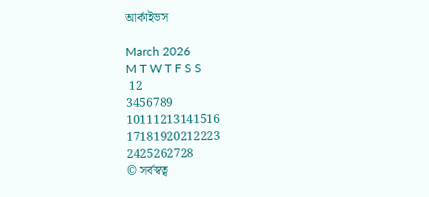আর্কাইভস

March 2026
M T W T F S S
 12
3456789
10111213141516
17181920212223
2425262728
© সর্বস্বত্ব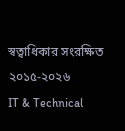স্বত্বাধিকার সংরক্ষিত ২০১৫-২০২৬
IT & Technical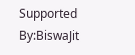Supported By:BiswaJit